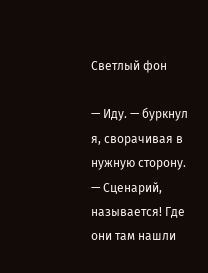Светлый фон

— Иду. — буркнул я, сворачивая в нужную сторону. — Сценарий, называется! Где они там нашли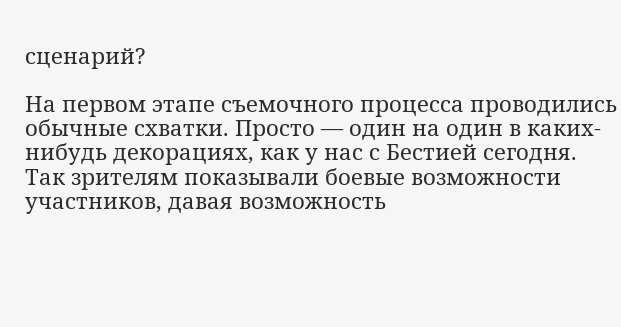сценарий?

На первом этапе съемочного процесса проводились обычные схватки. Просто — один на один в каких-нибудь декорациях, как у нас с Бестией сегодня. Так зрителям показывали боевые возможности участников, давая возможность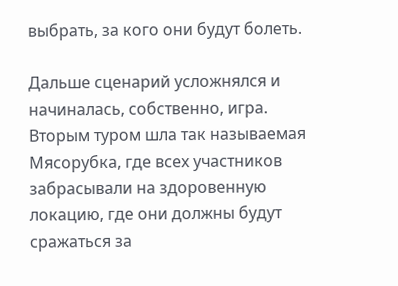выбрать, за кого они будут болеть.

Дальше сценарий усложнялся и начиналась, собственно, игра. Вторым туром шла так называемая Мясорубка, где всех участников забрасывали на здоровенную локацию, где они должны будут сражаться за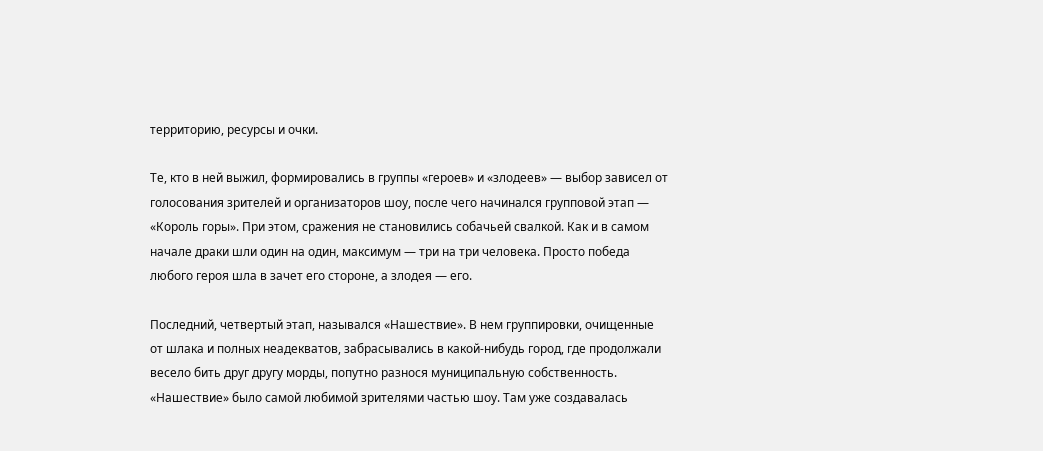территорию, ресурсы и очки.

Те, кто в ней выжил, формировались в группы «героев» и «злодеев» — выбор зависел от голосования зрителей и организаторов шоу, после чего начинался групповой этап — «Король горы». При этом, сражения не становились собачьей свалкой. Как и в самом начале драки шли один на один, максимум — три на три человека. Просто победа любого героя шла в зачет его стороне, а злодея — его.

Последний, четвертый этап, назывался «Нашествие». В нем группировки, очищенные от шлака и полных неадекватов, забрасывались в какой-нибудь город, где продолжали весело бить друг другу морды, попутно разнося муниципальную собственность. «Нашествие» было самой любимой зрителями частью шоу. Там уже создавалась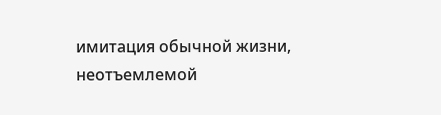имитация обычной жизни, неотъемлемой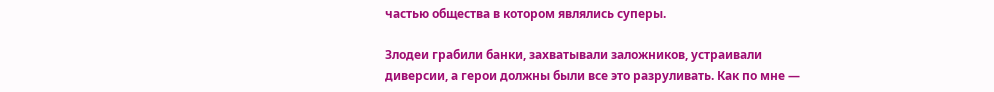частью общества в котором являлись суперы.

Злодеи грабили банки, захватывали заложников, устраивали диверсии, а герои должны были все это разруливать. Как по мне —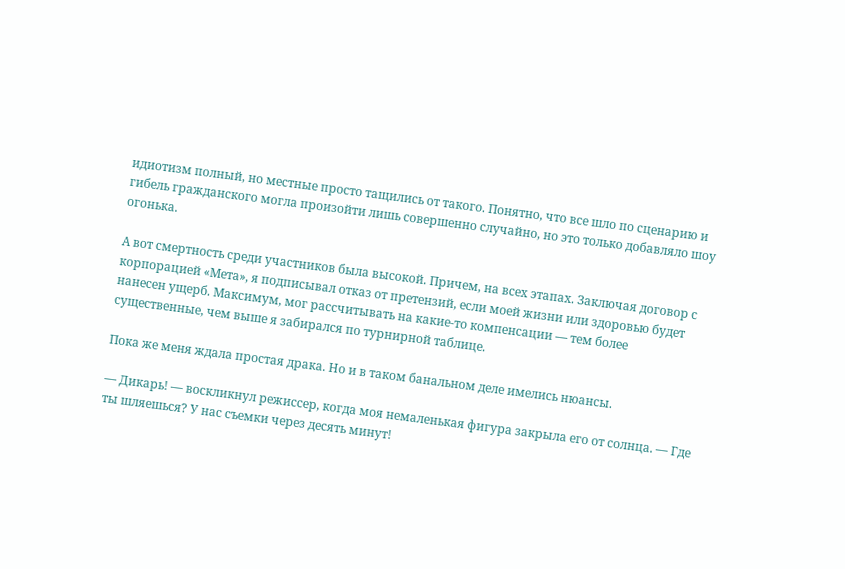идиотизм полный, но местные просто тащились от такого. Понятно, что все шло по сценарию и гибель гражданского могла произойти лишь совершенно случайно, но это только добавляло шоу огонька.

А вот смертность среди участников была высокой. Причем, на всех этапах. Заключая договор с корпорацией «Мета», я подписывал отказ от претензий, если моей жизни или здоровью будет нанесен ущерб. Максимум, мог рассчитывать на какие-то компенсации — тем более существенные, чем выше я забирался по турнирной таблице.

Пока же меня ждала простая драка. Но и в таком банальном деле имелись нюансы.

— Дикарь! — воскликнул режиссер, когда моя немаленькая фигура закрыла его от солнца. — Где ты шляешься? У нас съемки через десять минут!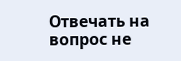Отвечать на вопрос не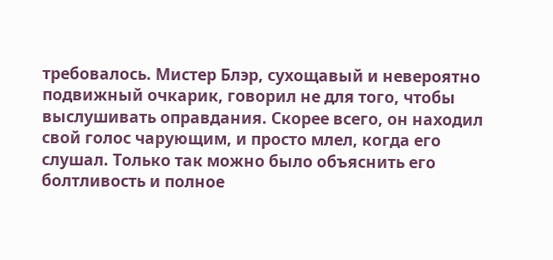требовалось. Мистер Блэр, сухощавый и невероятно подвижный очкарик, говорил не для того, чтобы выслушивать оправдания. Скорее всего, он находил свой голос чарующим, и просто млел, когда его слушал. Только так можно было объяснить его болтливость и полное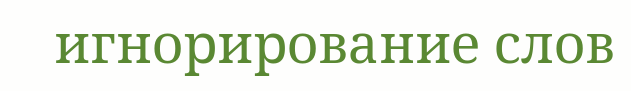игнорирование слов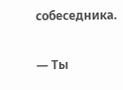собеседника.

— Ты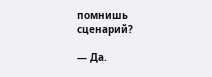помнишь сценарий?

— Да.